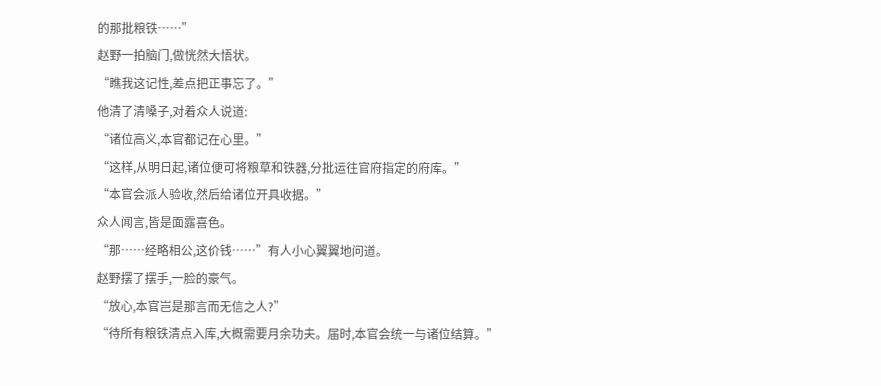的那批粮铁……”
赵野一拍脑门,做恍然大悟状。
“瞧我这记性,差点把正事忘了。”
他清了清嗓子,对着众人说道:
“诸位高义,本官都记在心里。”
“这样,从明日起,诸位便可将粮草和铁器,分批运往官府指定的府库。”
“本官会派人验收,然后给诸位开具收据。”
众人闻言,皆是面露喜色。
“那……经略相公,这价钱……”有人小心翼翼地问道。
赵野摆了摆手,一脸的豪气。
“放心,本官岂是那言而无信之人?”
“待所有粮铁清点入库,大概需要月余功夫。届时,本官会统一与诸位结算。”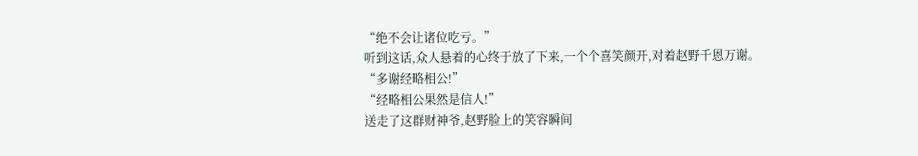“绝不会让诸位吃亏。”
听到这话,众人悬着的心终于放了下来,一个个喜笑颜开,对着赵野千恩万谢。
“多谢经略相公!”
“经略相公果然是信人!”
送走了这群财神爷,赵野脸上的笑容瞬间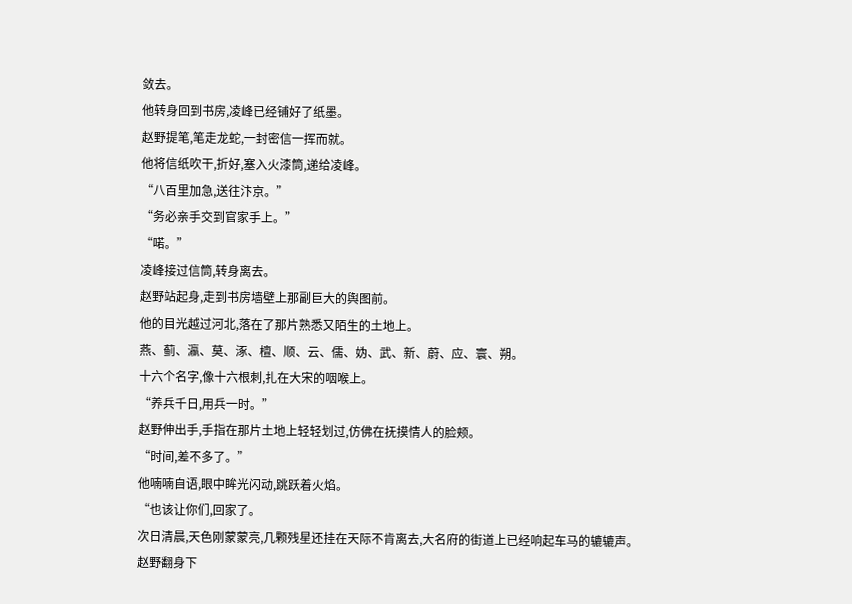敛去。
他转身回到书房,凌峰已经铺好了纸墨。
赵野提笔,笔走龙蛇,一封密信一挥而就。
他将信纸吹干,折好,塞入火漆筒,递给凌峰。
“八百里加急,送往汴京。”
“务必亲手交到官家手上。”
“喏。”
凌峰接过信筒,转身离去。
赵野站起身,走到书房墙壁上那副巨大的舆图前。
他的目光越过河北,落在了那片熟悉又陌生的土地上。
燕、蓟、瀛、莫、涿、檀、顺、云、儒、妫、武、新、蔚、应、寰、朔。
十六个名字,像十六根刺,扎在大宋的咽喉上。
“养兵千日,用兵一时。”
赵野伸出手,手指在那片土地上轻轻划过,仿佛在抚摸情人的脸颊。
“时间,差不多了。”
他喃喃自语,眼中眸光闪动,跳跃着火焰。
“也该让你们,回家了。
次日清晨,天色刚蒙蒙亮,几颗残星还挂在天际不肯离去,大名府的街道上已经响起车马的辘辘声。
赵野翻身下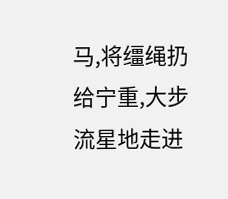马,将缰绳扔给宁重,大步流星地走进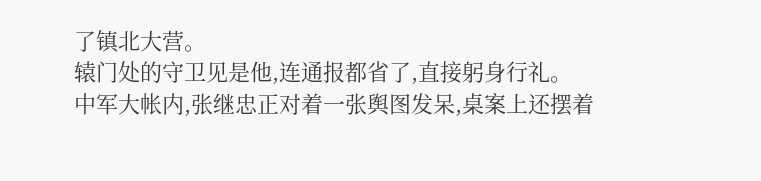了镇北大营。
辕门处的守卫见是他,连通报都省了,直接躬身行礼。
中军大帐内,张继忠正对着一张舆图发呆,桌案上还摆着